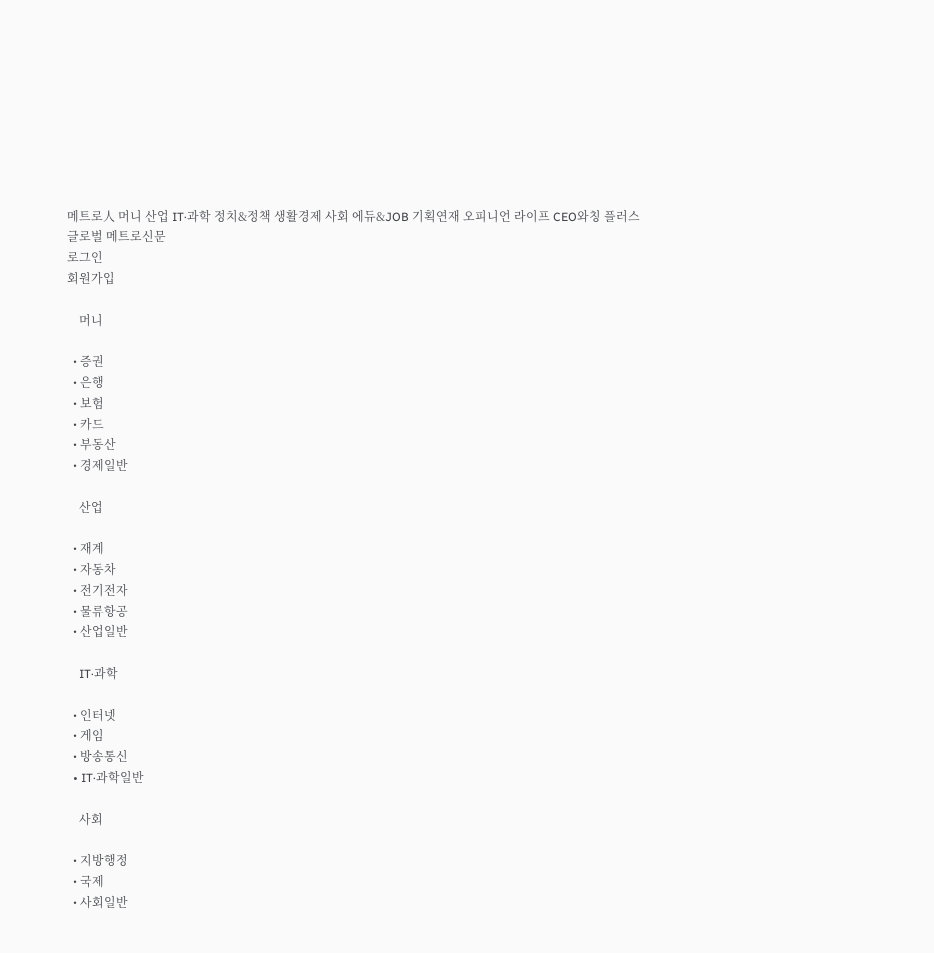메트로人 머니 산업 IT·과학 정치&정책 생활경제 사회 에듀&JOB 기획연재 오피니언 라이프 CEO와칭 플러스
글로벌 메트로신문
로그인
회원가입

    머니

  • 증권
  • 은행
  • 보험
  • 카드
  • 부동산
  • 경제일반

    산업

  • 재계
  • 자동차
  • 전기전자
  • 물류항공
  • 산업일반

    IT·과학

  • 인터넷
  • 게임
  • 방송통신
  • IT·과학일반

    사회

  • 지방행정
  • 국제
  • 사회일반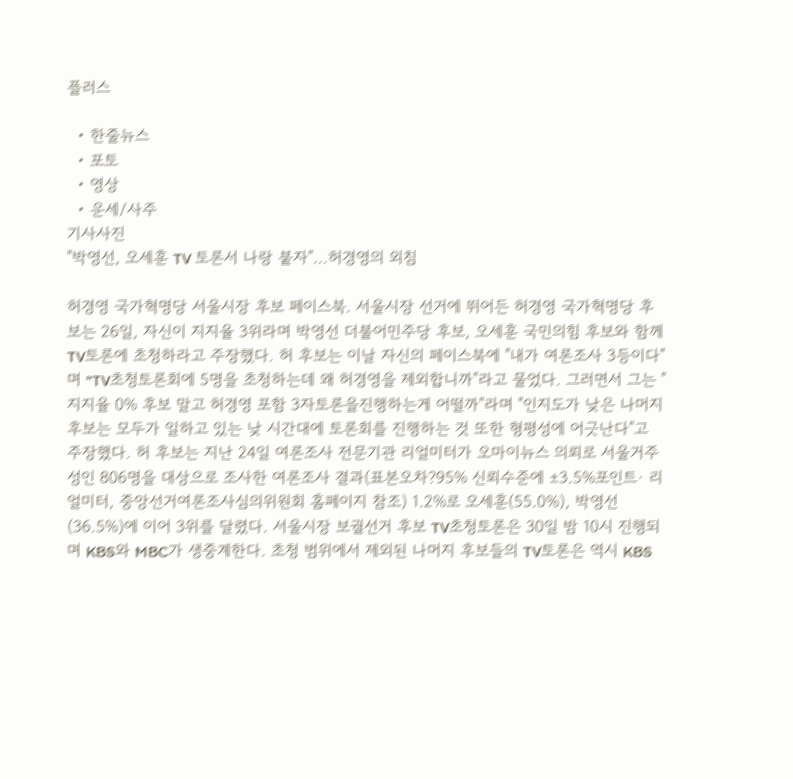플러스

  • 한줄뉴스
  • 포토
  • 영상
  • 운세/사주
기사사진
"박영선, 오세훈 TV 토론서 나랑 붙자"...허경영의 외침

허경영 국가혁명당 서울시장 후보 페이스북. 서울시장 선거에 뛰어든 허경영 국가혁명당 후보는 26일, 자신이 지지율 3위라며 박영선 더불어민주당 후보, 오세훈 국민의힘 후보와 함께TV토론에 초청하라고 주장했다. 허 후보는 이날 자신의 페이스북에 "내가 여론조사 3등이다"며 "TV초청토론회에 5명을 초청하는데 왜 허경영을 제외합니까"라고 물었다. 그러면서 그는 "지지율 0% 후보 말고 허경영 포함 3자토론을진행하는게 어떨까"라며 "인지도가 낮은 나머지 후보는 모두가 일하고 있는 낮 시간대에 토론회를 진행하는 것 또한 형평성에 어긋난다"고 주장했다. 허 후보는 지난 24일 여론조사 전문기관 리얼미터가 오마이뉴스 의뢰로 서울거주 성인 806명을 대상으로 조사한 여론조사 결과(표본오차?95% 신뢰수준에 ±3.5%포인트· 리얼미터, 중앙선거여론조사심의위원회 홈페이지 참조) 1.2%로 오세훈(55.0%), 박영선(36.5%)에 이어 3위를 달렸다. 서울시장 보궐선거 후보 TV초청토론은 30일 밤 10시 진행되며 KBS와 MBC가 생중계한다. 초청 범위에서 제외된 나머지 후보들의 TV토론은 역시 KBS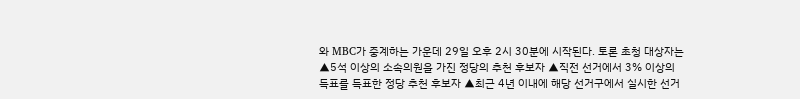와 MBC가 중계하는 가운데 29일 오후 2시 30분에 시작된다. 토론 초청 대상자는 ▲5석 이상의 소속의원을 가진 정당의 추천 후보자 ▲직전 선거에서 3% 이상의 득표를 득표한 정당 추천 후보자 ▲최근 4년 이내에 해당 선거구에서 실시한 선거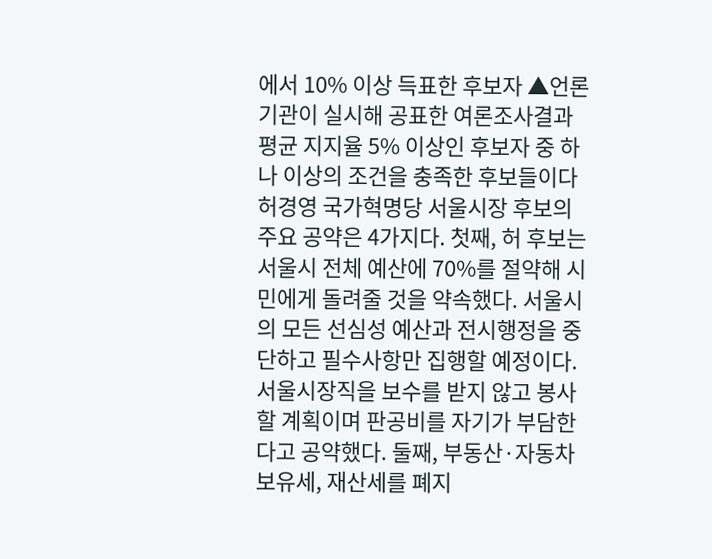에서 10% 이상 득표한 후보자 ▲언론기관이 실시해 공표한 여론조사결과 평균 지지율 5% 이상인 후보자 중 하나 이상의 조건을 충족한 후보들이다 허경영 국가혁명당 서울시장 후보의 주요 공약은 4가지다. 첫째, 허 후보는 서울시 전체 예산에 70%를 절약해 시민에게 돌려줄 것을 약속했다. 서울시의 모든 선심성 예산과 전시행정을 중단하고 필수사항만 집행할 예정이다. 서울시장직을 보수를 받지 않고 봉사할 계획이며 판공비를 자기가 부담한다고 공약했다. 둘째, 부동산·자동차 보유세, 재산세를 폐지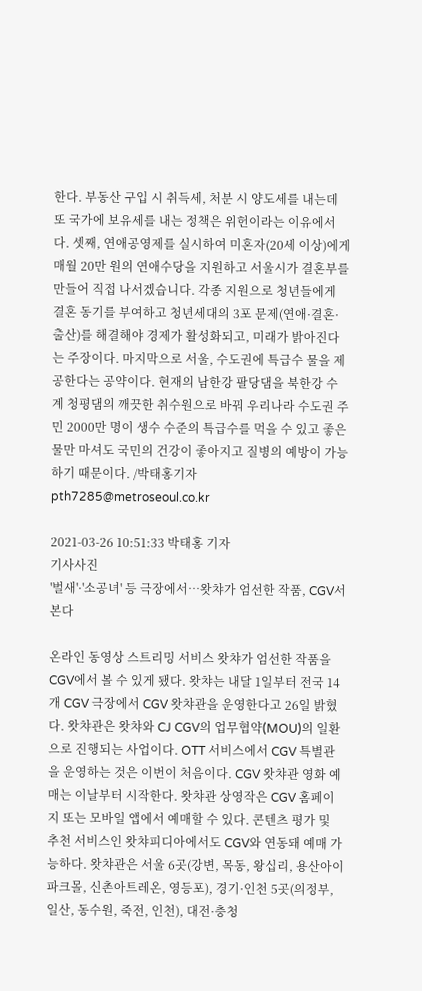한다. 부동산 구입 시 취득세, 처분 시 양도세를 내는데 또 국가에 보유세를 내는 정책은 위헌이라는 이유에서다. 셋째, 연애공영제를 실시하여 미혼자(20세 이상)에게 매월 20만 원의 연애수당을 지원하고 서울시가 결혼부를 만들어 직접 나서겠습니다. 각종 지원으로 청년들에게 결혼 동기를 부여하고 청년세대의 3포 문제(연애·결혼·출산)를 해결해야 경제가 활성화되고, 미래가 밝아진다는 주장이다. 마지막으로 서울, 수도권에 특급수 물을 제공한다는 공약이다. 현재의 남한강 팔당댐을 북한강 수계 청평댐의 깨끗한 취수원으로 바꿔 우리나라 수도권 주민 2000만 명이 생수 수준의 특급수를 먹을 수 있고 좋은 물만 마셔도 국민의 건강이 좋아지고 질병의 예방이 가능하기 때문이다. /박태홍기자 pth7285@metroseoul.co.kr

2021-03-26 10:51:33 박태홍 기자
기사사진
'벌새'·'소공녀' 등 극장에서…왓챠가 엄선한 작품, CGV서 본다

온라인 동영상 스트리밍 서비스 왓챠가 엄선한 작품을 CGV에서 볼 수 있게 됐다. 왓챠는 내달 1일부터 전국 14개 CGV 극장에서 CGV 왓챠관을 운영한다고 26일 밝혔다. 왓챠관은 왓챠와 CJ CGV의 업무협약(MOU)의 일환으로 진행되는 사업이다. OTT 서비스에서 CGV 특별관을 운영하는 것은 이번이 처음이다. CGV 왓챠관 영화 예매는 이날부터 시작한다. 왓챠관 상영작은 CGV 홈페이지 또는 모바일 앱에서 예매할 수 있다. 콘텐츠 평가 및 추천 서비스인 왓챠피디아에서도 CGV와 연동돼 예매 가능하다. 왓챠관은 서울 6곳(강변, 목동, 왕십리, 용산아이파크몰, 신촌아트레온, 영등포), 경기·인천 5곳(의정부, 일산, 동수원, 죽전, 인천), 대전·충청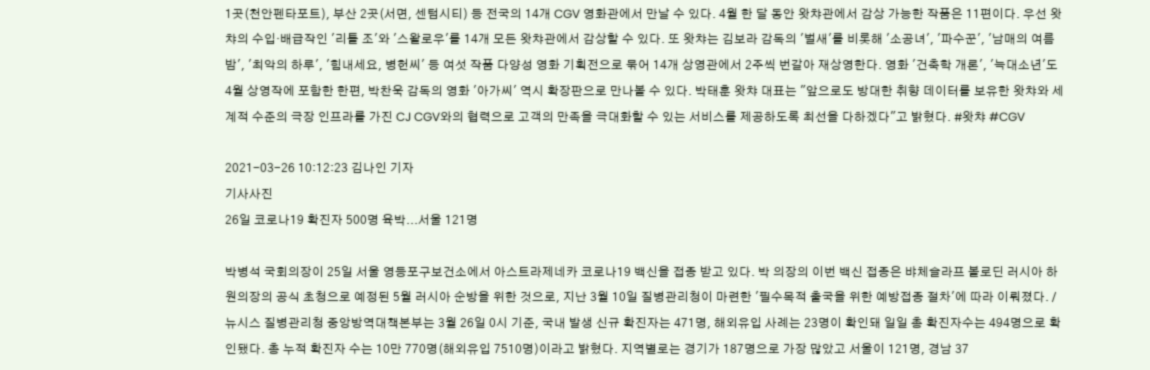1곳(천안펜타포트), 부산 2곳(서면, 센텀시티) 등 전국의 14개 CGV 영화관에서 만날 수 있다. 4월 한 달 동안 왓챠관에서 감상 가능한 작품은 11편이다. 우선 왓챠의 수입·배급작인 '리틀 조'와 '스왈로우'를 14개 모든 왓챠관에서 감상할 수 있다. 또 왓챠는 김보라 감독의 '벌새'를 비롯해 '소공녀', '파수꾼', '남매의 여름밤', '최악의 하루', '힘내세요, 병헌씨' 등 여섯 작품 다양성 영화 기획전으로 묶어 14개 상영관에서 2주씩 번갈아 재상영한다. 영화 '건축학 개론', '늑대소년'도 4월 상영작에 포함한 한편, 박찬욱 감독의 영화 '아가씨' 역시 확장판으로 만나볼 수 있다. 박태훈 왓챠 대표는 "앞으로도 방대한 취향 데이터를 보유한 왓챠와 세계적 수준의 극장 인프라를 가진 CJ CGV와의 협력으로 고객의 만족을 극대화할 수 있는 서비스를 제공하도록 최선을 다하겠다"고 밝혔다. #왓챠 #CGV

2021-03-26 10:12:23 김나인 기자
기사사진
26일 코로나19 확진자 500명 육박...서울 121명

박병석 국회의장이 25일 서울 영등포구보건소에서 아스트라제네카 코로나19 백신을 접종 받고 있다. 박 의장의 이번 백신 접종은 뱌체슬라프 볼로딘 러시아 하원의장의 공식 초청으로 예정된 5월 러시아 순방을 위한 것으로, 지난 3월 10일 질병관리청이 마련한 '필수목적 출국을 위한 예방접종 절차'에 따라 이뤄졌다. /뉴시스 질병관리청 중앙방역대책본부는 3월 26일 0시 기준, 국내 발생 신규 확진자는 471명, 해외유입 사례는 23명이 확인돼 일일 총 확진자수는 494명으로 확인됐다. 총 누적 확진자 수는 10만 770명(해외유입 7510명)이라고 밝혔다. 지역별로는 경기가 187명으로 가장 많았고 서울이 121명, 경남 37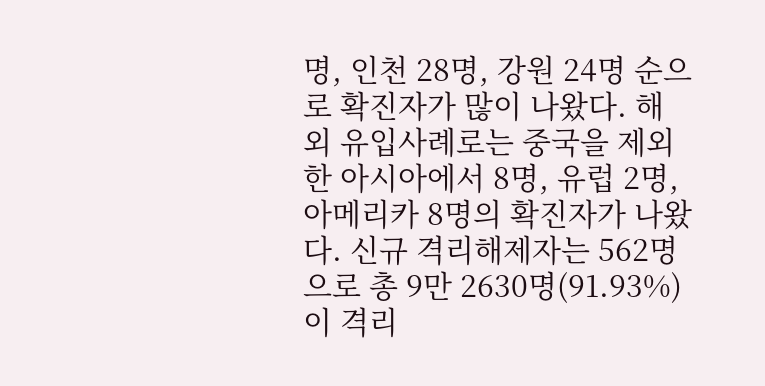명, 인천 28명, 강원 24명 순으로 확진자가 많이 나왔다. 해외 유입사례로는 중국을 제외한 아시아에서 8명, 유럽 2명, 아메리카 8명의 확진자가 나왔다. 신규 격리해제자는 562명으로 총 9만 2630명(91.93%)이 격리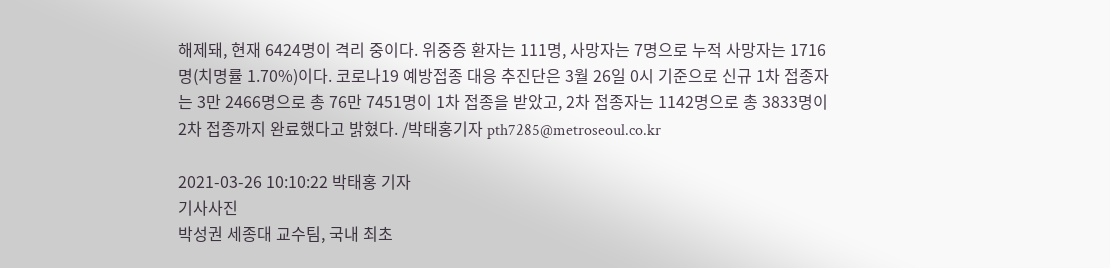해제돼, 현재 6424명이 격리 중이다. 위중증 환자는 111명, 사망자는 7명으로 누적 사망자는 1716명(치명률 1.70%)이다. 코로나19 예방접종 대응 추진단은 3월 26일 0시 기준으로 신규 1차 접종자는 3만 2466명으로 총 76만 7451명이 1차 접종을 받았고, 2차 접종자는 1142명으로 총 3833명이 2차 접종까지 완료했다고 밝혔다. /박태홍기자 pth7285@metroseoul.co.kr

2021-03-26 10:10:22 박태홍 기자
기사사진
박성권 세종대 교수팀, 국내 최초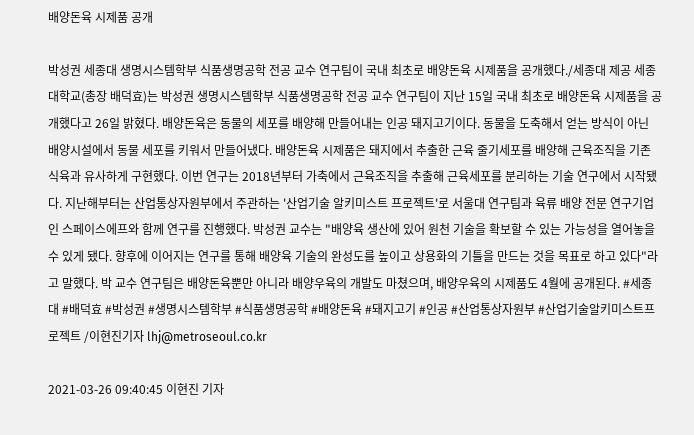배양돈육 시제품 공개

박성권 세종대 생명시스템학부 식품생명공학 전공 교수 연구팀이 국내 최초로 배양돈육 시제품을 공개했다./세종대 제공 세종대학교(총장 배덕효)는 박성권 생명시스템학부 식품생명공학 전공 교수 연구팀이 지난 15일 국내 최초로 배양돈육 시제품을 공개했다고 26일 밝혔다. 배양돈육은 동물의 세포를 배양해 만들어내는 인공 돼지고기이다. 동물을 도축해서 얻는 방식이 아닌 배양시설에서 동물 세포를 키워서 만들어냈다. 배양돈육 시제품은 돼지에서 추출한 근육 줄기세포를 배양해 근육조직을 기존 식육과 유사하게 구현했다. 이번 연구는 2018년부터 가축에서 근육조직을 추출해 근육세포를 분리하는 기술 연구에서 시작됐다. 지난해부터는 산업통상자원부에서 주관하는 '산업기술 알키미스트 프로젝트'로 서울대 연구팀과 육류 배양 전문 연구기업인 스페이스에프와 함께 연구를 진행했다. 박성권 교수는 "배양육 생산에 있어 원천 기술을 확보할 수 있는 가능성을 열어놓을 수 있게 됐다. 향후에 이어지는 연구를 통해 배양육 기술의 완성도를 높이고 상용화의 기틀을 만드는 것을 목표로 하고 있다"라고 말했다. 박 교수 연구팀은 배양돈육뿐만 아니라 배양우육의 개발도 마쳤으며, 배양우육의 시제품도 4월에 공개된다. #세종대 #배덕효 #박성권 #생명시스템학부 #식품생명공학 #배양돈육 #돼지고기 #인공 #산업통상자원부 #산업기술알키미스트프로젝트 /이현진기자 lhj@metroseoul.co.kr

2021-03-26 09:40:45 이현진 기자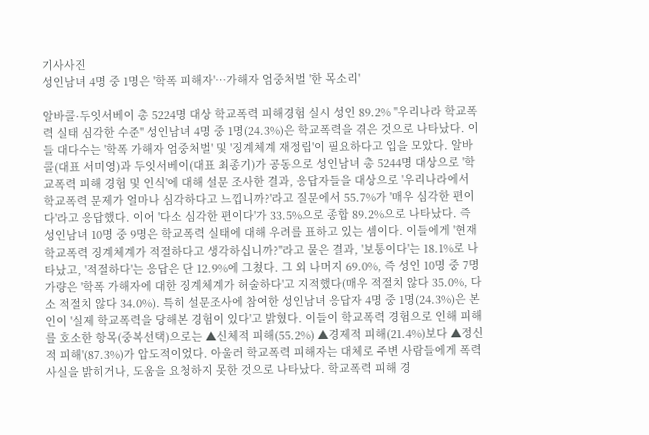기사사진
성인남녀 4명 중 1명은 '학폭 피해자'…가해자 엄중처벌 '한 목소리'

알바콜·두잇서베이 총 5224명 대상 학교폭력 피해경험 실시 성인 89.2% "우리나라 학교폭력 실태 심각한 수준" 성인남녀 4명 중 1명(24.3%)은 학교폭력을 겪은 것으로 나타났다. 이들 대다수는 '학폭 가해자 엄중처벌' 및 '징계체계 재정립'이 필요하다고 입을 모았다. 알바콜(대표 서미영)과 두잇서베이(대표 최종기)가 공동으로 성인남녀 총 5244명 대상으로 '학교폭력 피해 경험 및 인식'에 대해 설문 조사한 결과, 응답자들을 대상으로 '우리나라에서 학교폭력 문제가 얼마나 심각하다고 느낍니까?'라고 질문에서 55.7%가 '매우 심각한 편이다'라고 응답했다. 이어 '다소 심각한 편이다'가 33.5%으로 종합 89.2%으로 나타났다. 즉 성인남녀 10명 중 9명은 학교폭력 실태에 대해 우려를 표하고 있는 셈이다. 이들에게 '현재 학교폭력 징계체계가 적절하다고 생각하십니까?"라고 물은 결과, '보통이다'는 18.1%로 나타났고, '적절하다'는 응답은 단 12.9%에 그쳤다. 그 외 나머지 69.0%, 즉 성인 10명 중 7명 가량은 '학폭 가해자에 대한 징계체계가 허술하다'고 지적했다(매우 적절치 않다 35.0%, 다소 적절치 않다 34.0%). 특히 설문조사에 참여한 성인남녀 응답자 4명 중 1명(24.3%)은 본인이 '실제 학교폭력을 당해본 경험이 있다'고 밝혔다. 이들이 학교폭력 경험으로 인해 피해를 호소한 항목(중복선택)으로는 ▲신체적 피해(55.2%) ▲경제적 피해(21.4%)보다 ▲정신적 피해'(87.3%)가 압도적이었다. 아울러 학교폭력 피해자는 대체로 주변 사람들에게 폭력사실을 밝히거나, 도움을 요청하지 못한 것으로 나타났다. 학교폭력 피해 경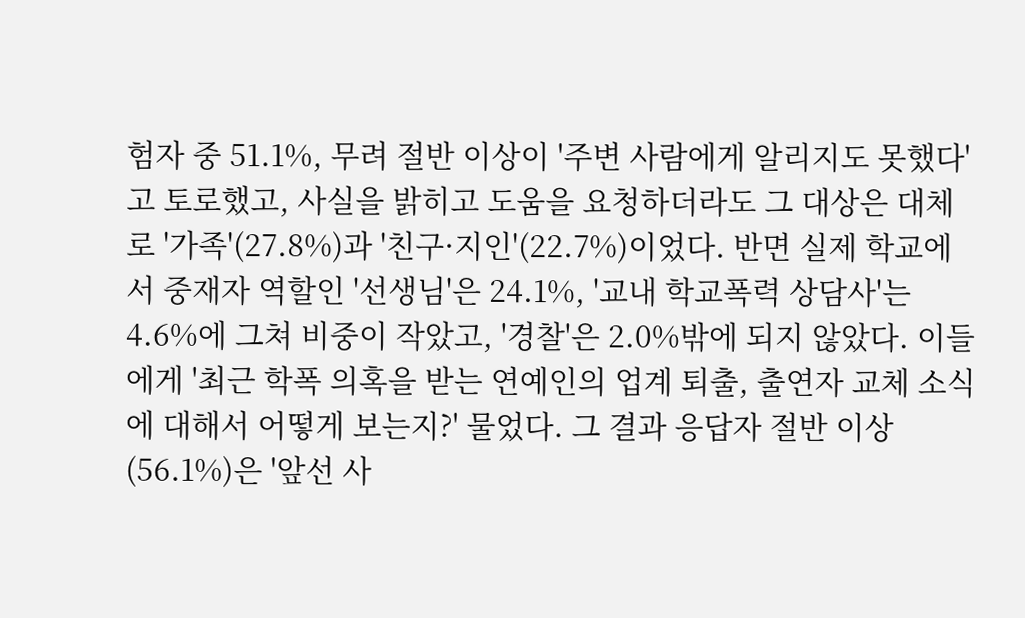험자 중 51.1%, 무려 절반 이상이 '주변 사람에게 알리지도 못했다'고 토로했고, 사실을 밝히고 도움을 요청하더라도 그 대상은 대체로 '가족'(27.8%)과 '친구·지인'(22.7%)이었다. 반면 실제 학교에서 중재자 역할인 '선생님'은 24.1%, '교내 학교폭력 상담사'는 4.6%에 그쳐 비중이 작았고, '경찰'은 2.0%밖에 되지 않았다. 이들에게 '최근 학폭 의혹을 받는 연예인의 업계 퇴출, 출연자 교체 소식에 대해서 어떻게 보는지?' 물었다. 그 결과 응답자 절반 이상(56.1%)은 '앞선 사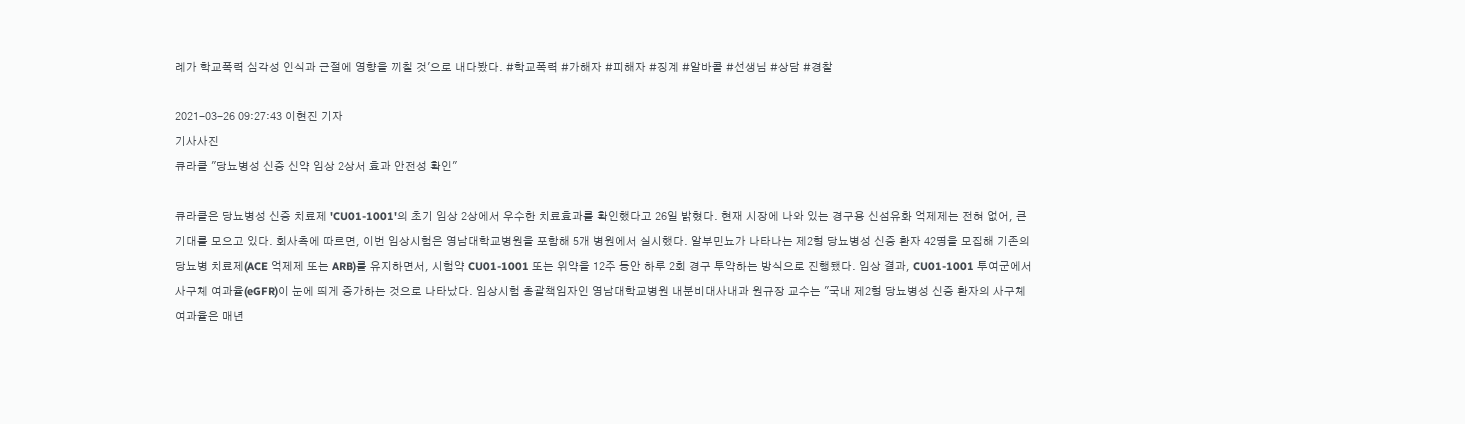례가 학교폭력 심각성 인식과 근절에 영향을 끼칠 것'으로 내다봤다. #학교폭력 #가해자 #피해자 #징계 #알바콜 #선생님 #상담 #경찰

2021-03-26 09:27:43 이현진 기자
기사사진
큐라클 "당뇨병성 신증 신약 임상 2상서 효과 안전성 확인"

큐라클은 당뇨병성 신증 치료제 'CU01-1001'의 초기 임상 2상에서 우수한 치료효과를 확인했다고 26일 밝혔다. 현재 시장에 나와 있는 경구용 신섬유화 억제제는 전혀 없어, 큰 기대를 모으고 있다. 회사측에 따르면, 이번 임상시험은 영남대학교병원을 포함해 5개 병원에서 실시했다. 알부민뇨가 나타나는 제2형 당뇨병성 신증 환자 42명을 모집해 기존의 당뇨병 치료제(ACE 억제제 또는 ARB)를 유지하면서, 시험약 CU01-1001 또는 위약을 12주 동안 하루 2회 경구 투약하는 방식으로 진행됐다. 임상 결과, CU01-1001 투여군에서 사구체 여과율(eGFR)이 눈에 띄게 증가하는 것으로 나타났다. 임상시험 총괄책임자인 영남대학교병원 내분비대사내과 원규장 교수는 "국내 제2형 당뇨병성 신증 환자의 사구체 여과율은 매년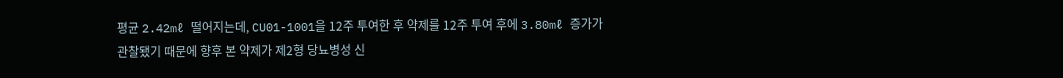평균 2.42mℓ 떨어지는데, CU01-1001을 12주 투여한 후 약제를 12주 투여 후에 3.80mℓ 증가가 관찰됐기 때문에 향후 본 약제가 제2형 당뇨병성 신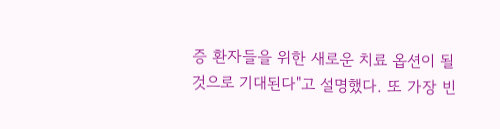증 환자들을 위한 새로운 치료 옵션이 될 것으로 기대된다"고 설명했다. 또 가장 빈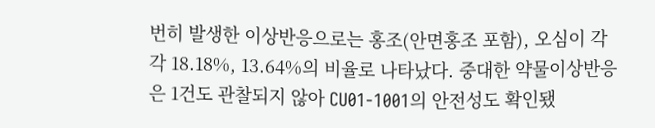번히 발생한 이상반응으로는 홍조(안면홍조 포함), 오심이 각각 18.18%, 13.64%의 비율로 나타났다. 중대한 약물이상반응은 1건도 관찰되지 않아 CU01-1001의 안전성도 확인됐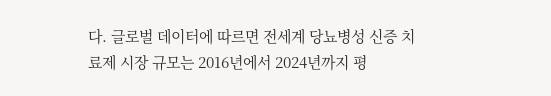다. 글로벌 데이터에 따르면 전세계 당뇨병성 신증 치료제 시장 규모는 2016년에서 2024년까지 평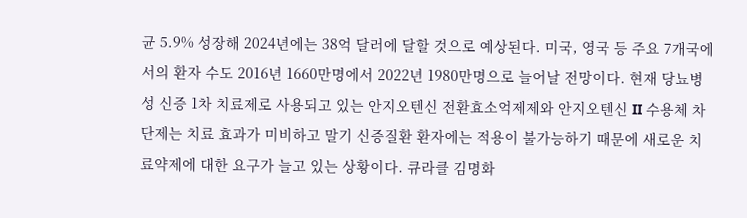균 5.9% 성장해 2024년에는 38억 달러에 달할 것으로 예상된다. 미국, 영국 등 주요 7개국에서의 환자 수도 2016년 1660만명에서 2022년 1980만명으로 늘어날 전망이다. 현재 당뇨병성 신증 1차 치료제로 사용되고 있는 안지오텐신 전환효소억제제와 안지오텐신 II 수용체 차단제는 치료 효과가 미비하고 말기 신증질환 환자에는 적용이 불가능하기 때문에 새로운 치료약제에 대한 요구가 늘고 있는 상황이다. 큐라클 김명화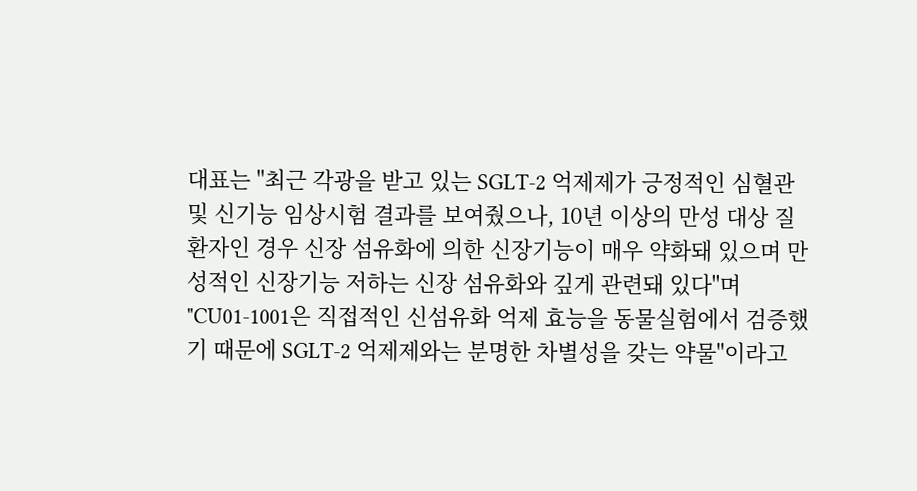대표는 "최근 각광을 받고 있는 SGLT-2 억제제가 긍정적인 심혈관 및 신기능 임상시험 결과를 보여줬으나, 10년 이상의 만성 대상 질환자인 경우 신장 섬유화에 의한 신장기능이 매우 약화돼 있으며 만성적인 신장기능 저하는 신장 섬유화와 깊게 관련돼 있다"며 "CU01-1001은 직접적인 신섬유화 억제 효능을 동물실험에서 검증했기 때문에 SGLT-2 억제제와는 분명한 차별성을 갖는 약물"이라고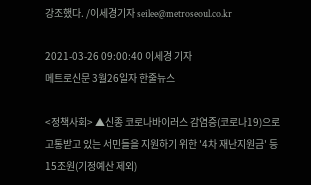강조했다. /이세경기자 seilee@metroseoul.co.kr

2021-03-26 09:00:40 이세경 기자
메트로신문 3월26일자 한줄뉴스

<정책사회> ▲신종 코로나바이러스 감염증(코로나19)으로 고통받고 있는 서민들을 지원하기 위한 '4차 재난지원금' 등 15조원(기정예산 제외)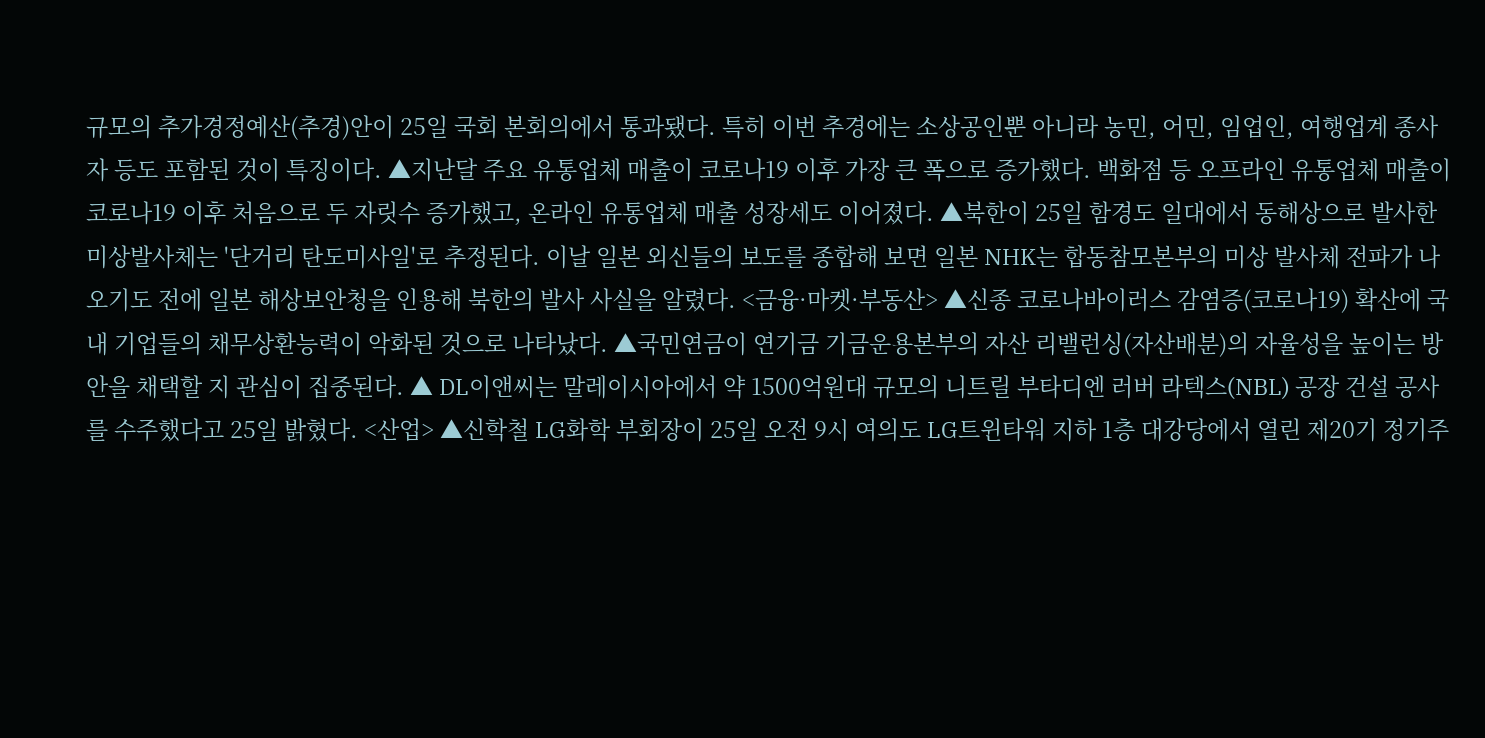규모의 추가경정예산(추경)안이 25일 국회 본회의에서 통과됐다. 특히 이번 추경에는 소상공인뿐 아니라 농민, 어민, 임업인, 여행업계 종사자 등도 포함된 것이 특징이다. ▲지난달 주요 유통업체 매출이 코로나19 이후 가장 큰 폭으로 증가했다. 백화점 등 오프라인 유통업체 매출이 코로나19 이후 처음으로 두 자릿수 증가했고, 온라인 유통업체 매출 성장세도 이어졌다. ▲북한이 25일 함경도 일대에서 동해상으로 발사한 미상발사체는 '단거리 탄도미사일'로 추정된다. 이날 일본 외신들의 보도를 종합해 보면 일본 NHK는 합동참모본부의 미상 발사체 전파가 나오기도 전에 일본 해상보안청을 인용해 북한의 발사 사실을 알렸다. <금융·마켓·부동산> ▲신종 코로나바이러스 감염증(코로나19) 확산에 국내 기업들의 채무상환능력이 악화된 것으로 나타났다. ▲국민연금이 연기금 기금운용본부의 자산 리밸런싱(자산배분)의 자율성을 높이는 방안을 채택할 지 관심이 집중된다. ▲ DL이앤씨는 말레이시아에서 약 1500억원대 규모의 니트릴 부타디엔 러버 라텍스(NBL) 공장 건설 공사를 수주했다고 25일 밝혔다. <산업> ▲신학철 LG화학 부회장이 25일 오전 9시 여의도 LG트윈타워 지하 1층 대강당에서 열린 제20기 정기주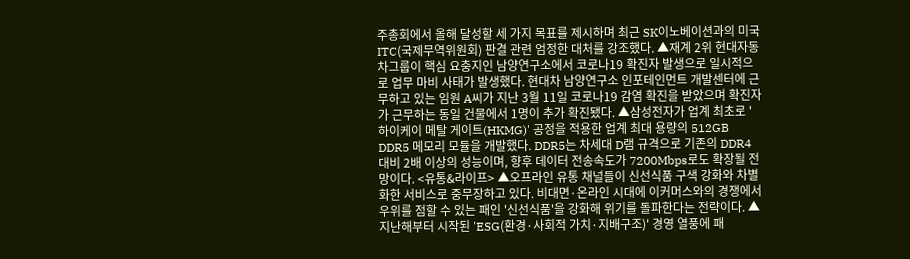주총회에서 올해 달성할 세 가지 목표를 제시하며 최근 SK이노베이션과의 미국 ITC(국제무역위원회) 판결 관련 엄정한 대처를 강조했다. ▲재계 2위 현대자동차그룹이 핵심 요충지인 남양연구소에서 코로나19 확진자 발생으로 일시적으로 업무 마비 사태가 발생했다. 현대차 남양연구소 인포테인먼트 개발센터에 근무하고 있는 임원 A씨가 지난 3월 11일 코로나19 감염 확진을 받았으며 확진자가 근무하는 동일 건물에서 1명이 추가 확진됐다. ▲삼성전자가 업계 최초로 '하이케이 메탈 게이트(HKMG)' 공정을 적용한 업계 최대 용량의 512GB DDR5 메모리 모듈을 개발했다. DDR5는 차세대 D램 규격으로 기존의 DDR4 대비 2배 이상의 성능이며, 향후 데이터 전송속도가 7200Mbps로도 확장될 전망이다. <유통&라이프> ▲오프라인 유통 채널들이 신선식품 구색 강화와 차별화한 서비스로 중무장하고 있다. 비대면·온라인 시대에 이커머스와의 경쟁에서 우위를 점할 수 있는 패인 '신선식품'을 강화해 위기를 돌파한다는 전략이다. ▲지난해부터 시작된 'ESG(환경·사회적 가치·지배구조)' 경영 열풍에 패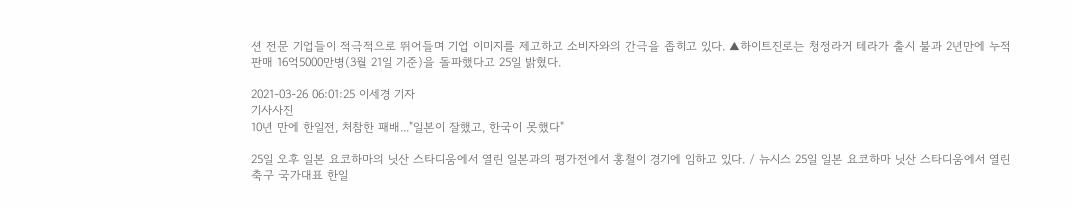션 전문 기업들이 적극적으로 뛰어들며 기업 이미지를 제고하고 소비자와의 간극을 좁히고 있다. ▲하이트진로는 청정라거 테라가 출시 불과 2년만에 누적판매 16억5000만병(3월 21일 기준)을 돌파했다고 25일 밝혔다.

2021-03-26 06:01:25 이세경 기자
기사사진
10년 만에 한일전, 처참한 패배..."일본이 잘했고, 한국이 못했다"

25일 오후 일본 요코하마의 닛산 스타디움에서 열린 일본과의 평가전에서 홍철이 경기에 임하고 있다. / 뉴시스 25일 일본 요코하마 닛산 스타디움에서 열린 축구 국가대표 한일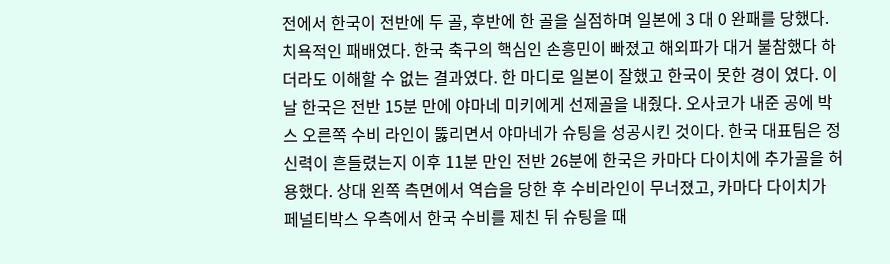전에서 한국이 전반에 두 골, 후반에 한 골을 실점하며 일본에 3 대 0 완패를 당했다. 치욕적인 패배였다. 한국 축구의 핵심인 손흥민이 빠졌고 해외파가 대거 불참했다 하더라도 이해할 수 없는 결과였다. 한 마디로 일본이 잘했고 한국이 못한 경이 였다. 이날 한국은 전반 15분 만에 야마네 미키에게 선제골을 내줬다. 오사코가 내준 공에 박스 오른쪽 수비 라인이 뚫리면서 야마네가 슈팅을 성공시킨 것이다. 한국 대표팀은 정신력이 흔들렸는지 이후 11분 만인 전반 26분에 한국은 카마다 다이치에 추가골을 허용했다. 상대 왼쪽 측면에서 역습을 당한 후 수비라인이 무너졌고, 카마다 다이치가 페널티박스 우측에서 한국 수비를 제친 뒤 슈팅을 때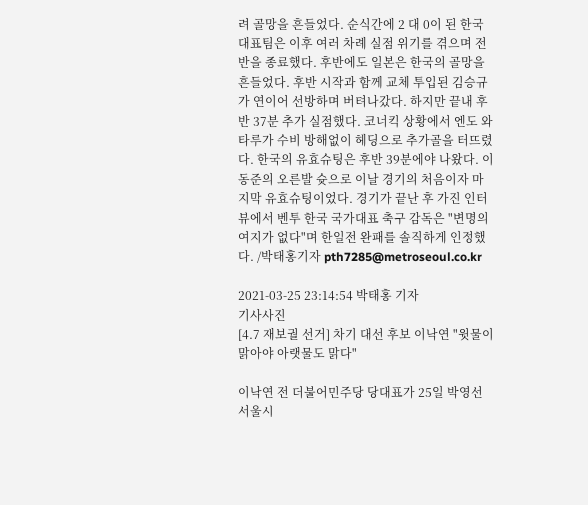려 골망을 흔들었다. 순식간에 2 대 0이 된 한국대표팀은 이후 여러 차례 실점 위기를 겪으며 전반을 종료했다. 후반에도 일본은 한국의 골망을 흔들었다. 후반 시작과 함께 교체 투입된 김승규가 연이어 선방하며 버텨나갔다. 하지만 끝내 후반 37분 추가 실점했다. 코너킥 상황에서 엔도 와타루가 수비 방해없이 헤딩으로 추가골을 터뜨렸다. 한국의 유효슈팅은 후반 39분에야 나왔다. 이동준의 오른발 슛으로 이날 경기의 처음이자 마지막 유효슈팅이었다. 경기가 끝난 후 가진 인터뷰에서 벤투 한국 국가대표 축구 감독은 "변명의 여지가 없다"며 한일전 완패를 솔직하게 인정했다. /박태홍기자 pth7285@metroseoul.co.kr

2021-03-25 23:14:54 박태홍 기자
기사사진
[4.7 재보궐 선거] 차기 대선 후보 이낙연 "윗물이 맑아야 아랫물도 맑다"

이낙연 전 더불어민주당 당대표가 25일 박영선 서울시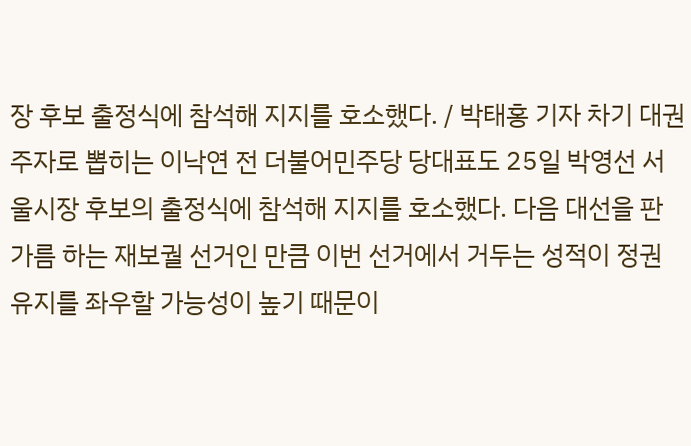장 후보 출정식에 참석해 지지를 호소했다. / 박태홍 기자 차기 대권주자로 뽑히는 이낙연 전 더불어민주당 당대표도 25일 박영선 서울시장 후보의 출정식에 참석해 지지를 호소했다. 다음 대선을 판가름 하는 재보궐 선거인 만큼 이번 선거에서 거두는 성적이 정권 유지를 좌우할 가능성이 높기 때문이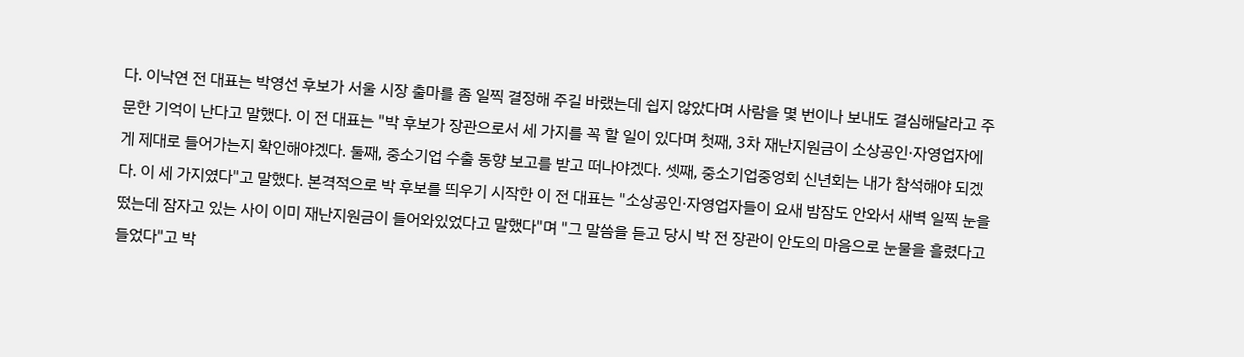다. 이낙연 전 대표는 박영선 후보가 서울 시장 출마를 좀 일찍 결정해 주길 바랬는데 쉽지 않았다며 사람을 몇 번이나 보내도 결심해달라고 주문한 기억이 난다고 말했다. 이 전 대표는 "박 후보가 장관으로서 세 가지를 꼭 할 일이 있다며 첫째, 3차 재난지원금이 소상공인·자영업자에게 제대로 들어가는지 확인해야겠다. 둘째, 중소기업 수출 동향 보고를 받고 떠나야겠다. 셋째, 중소기업중엉회 신년회는 내가 참석해야 되겠다. 이 세 가지였다"고 말했다. 본격적으로 박 후보를 띄우기 시작한 이 전 대표는 "소상공인·자영업자들이 요새 밤잠도 안와서 새벽 일찍 눈을 떴는데 잠자고 있는 사이 이미 재난지원금이 들어와있었다고 말했다"며 "그 말씀을 듣고 당시 박 전 장관이 안도의 마음으로 눈물을 흘렸다고 들었다"고 박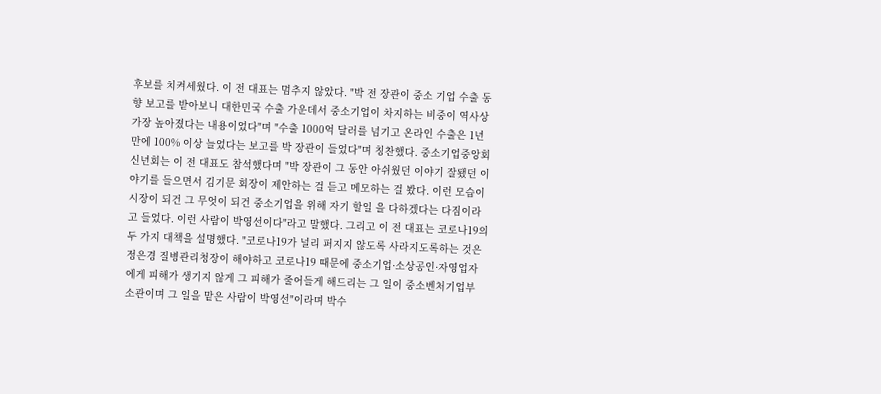후보를 치켜세웠다. 이 전 대표는 멈추지 않았다. "박 전 장관이 중소 기업 수출 동향 보고를 받아보니 대한민국 수출 가운데서 중소기업이 차지하는 비중이 역사상 가장 높아졌다는 내용이었다"며 "수출 1000억 달러를 넘기고 온라인 수출은 1년 만에 100% 이상 늘었다는 보고를 박 장관이 들었다"며 칭찬했다. 중소기업중앙회 신년회는 이 전 대표도 참석했다며 "박 장관이 그 동안 아쉬웠던 이야기 잘됐던 이야기를 들으면서 김기문 회장이 제안하는 걸 듣고 메모하는 걸 봤다. 이런 모습이 시장이 되건 그 무엇이 되건 중소기업을 위해 자기 할일 을 다하겠다는 다짐이라고 들었다. 이런 사람이 박영선이다"라고 말했다. 그리고 이 전 대표는 코로나19의 두 가지 대책을 설명했다. "코로나19가 널리 퍼지지 않도록 사라지도록하는 것은 정은경 질병관리청장이 해야하고 코로나19 때문에 중소기업·소상공인·자영업자에게 피해가 생기지 않게 그 피해가 줄어들게 해드리는 그 일이 중소벤처기업부 소관이며 그 일을 맡은 사람이 박영선"이라며 박수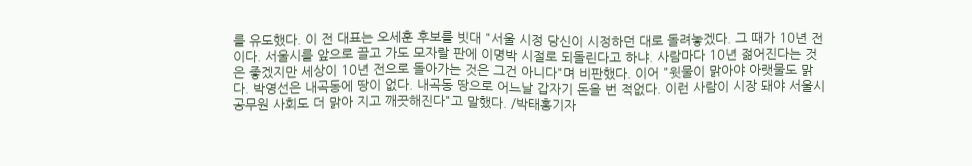를 유도했다. 이 전 대표는 오세훈 후보를 빗대 "서울 시정 당신이 시정하던 대로 돌려놓겠다. 그 때가 10년 전이다. 서울시를 앞으로 끌고 가도 모자랄 판에 이명박 시절로 되돌린다고 하냐. 사람마다 10년 젊어진다는 것은 좋겠지만 세상이 10년 전으로 돌아가는 것은 그건 아니다"며 비판했다. 이어 "윗물이 맑아야 아랫물도 맑다. 박영선은 내곡동에 땅이 없다. 내곡동 땅으로 어느날 갑자기 돈을 번 적없다. 이런 사람이 시장 돼야 서울시 공무원 사회도 더 맑아 지고 깨끗해진다"고 말했다. /박태홍기자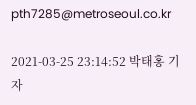pth7285@metroseoul.co.kr

2021-03-25 23:14:52 박태홍 기자